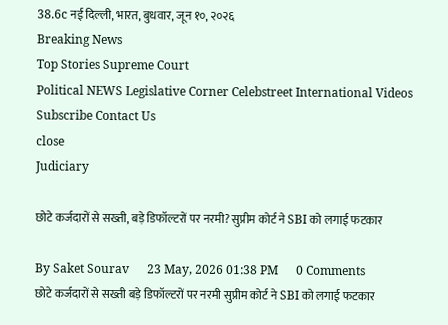38.6c नई दिल्ली, भारत, बुधवार, जून १०, २०२६
Breaking News
Top Stories Supreme Court
Political NEWS Legislative Corner Celebstreet International Videos
Subscribe Contact Us
close
Judiciary

छोटे कर्जदारों से सख्ती, बड़े डिफॉल्टरों पर नरमी? सुप्रीम कोर्ट ने SBI को लगाई फटकार

By Saket Sourav      23 May, 2026 01:38 PM      0 Comments
छोटे कर्जदारों से सख्ती बड़े डिफॉल्टरों पर नरमी सुप्रीम कोर्ट ने SBI को लगाई फटकार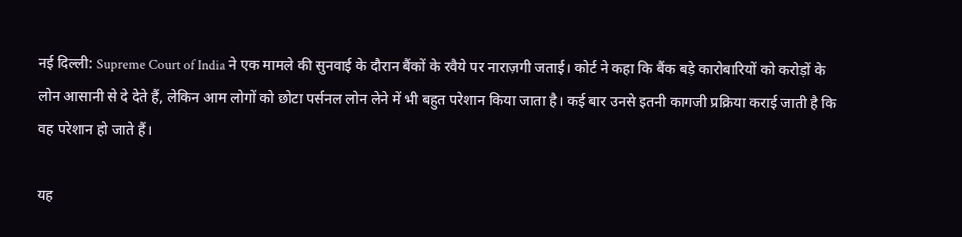नई दिल्ली: Supreme Court of India ने एक मामले की सुनवाई के दौरान बैंकों के रवैये पर नाराज़गी जताई। कोर्ट ने कहा कि बैंक बड़े कारोबारियों को करोड़ों के लोन आसानी से दे देते हैं, लेकिन आम लोगों को छोटा पर्सनल लोन लेने में भी बहुत परेशान किया जाता है। कई बार उनसे इतनी कागजी प्रक्रिया कराई जाती है कि वह परेशान हो जाते हैं।

यह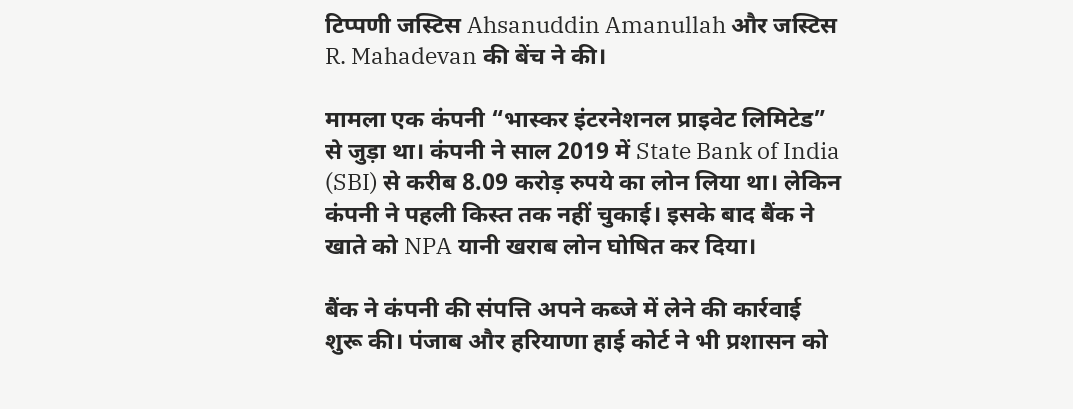टिप्पणी जस्टिस Ahsanuddin Amanullah और जस्टिस R. Mahadevan की बेंच ने की।

मामला एक कंपनी “भास्कर इंटरनेशनल प्राइवेट लिमिटेड” से जुड़ा था। कंपनी ने साल 2019 में State Bank of India (SBI) से करीब 8.09 करोड़ रुपये का लोन लिया था। लेकिन कंपनी ने पहली किस्त तक नहीं चुकाई। इसके बाद बैंक ने खाते को NPA यानी खराब लोन घोषित कर दिया।

बैंक ने कंपनी की संपत्ति अपने कब्जे में लेने की कार्रवाई शुरू की। पंजाब और हरियाणा हाई कोर्ट ने भी प्रशासन को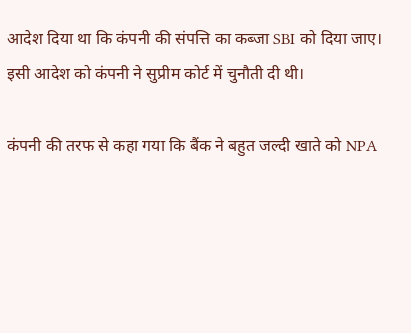आदेश दिया था कि कंपनी की संपत्ति का कब्जा SBI को दिया जाए। इसी आदेश को कंपनी ने सुप्रीम कोर्ट में चुनौती दी थी।

कंपनी की तरफ से कहा गया कि बैंक ने बहुत जल्दी खाते को NPA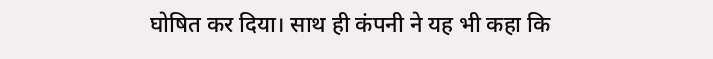घोषित कर दिया। साथ ही कंपनी ने यह भी कहा कि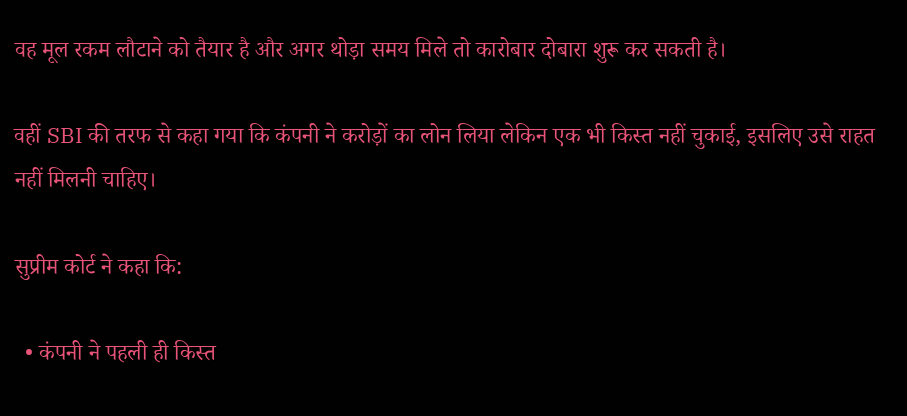वह मूल रकम लौटाने को तैयार है और अगर थोड़ा समय मिले तो कारोबार दोबारा शुरू कर सकती है।

वहीं SBI की तरफ से कहा गया कि कंपनी ने करोड़ों का लोन लिया लेकिन एक भी किस्त नहीं चुकाई, इसलिए उसे राहत नहीं मिलनी चाहिए।

सुप्रीम कोर्ट ने कहा कि:

  • कंपनी ने पहली ही किस्त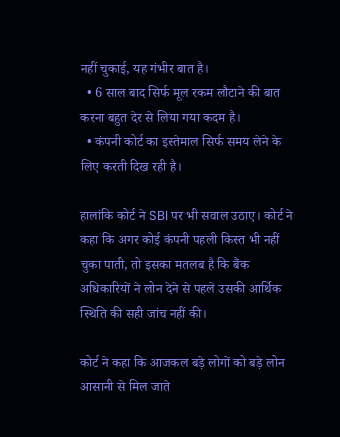नहीं चुकाई, यह गंभीर बात है।
  • 6 साल बाद सिर्फ मूल रकम लौटाने की बात करना बहुत देर से लिया गया कदम है।
  • कंपनी कोर्ट का इस्तेमाल सिर्फ समय लेने के लिए करती दिख रही है।

हालांकि कोर्ट ने SBI पर भी सवाल उठाए। कोर्ट ने कहा कि अगर कोई कंपनी पहली किस्त भी नहीं चुका पाती, तो इसका मतलब है कि बैंक अधिकारियों ने लोन देने से पहले उसकी आर्थिक स्थिति की सही जांच नहीं की।

कोर्ट ने कहा कि आजकल बड़े लोगों को बड़े लोन आसानी से मिल जाते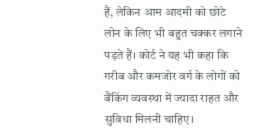हैं, लेकिन आम आदमी को छोटे लोन के लिए भी बहुत चक्कर लगाने पड़ते हैं। कोर्ट ने यह भी कहा कि गरीब और कमजोर वर्ग के लोगों को बैंकिंग व्यवस्था में ज्यादा राहत और सुविधा मिलनी चाहिए।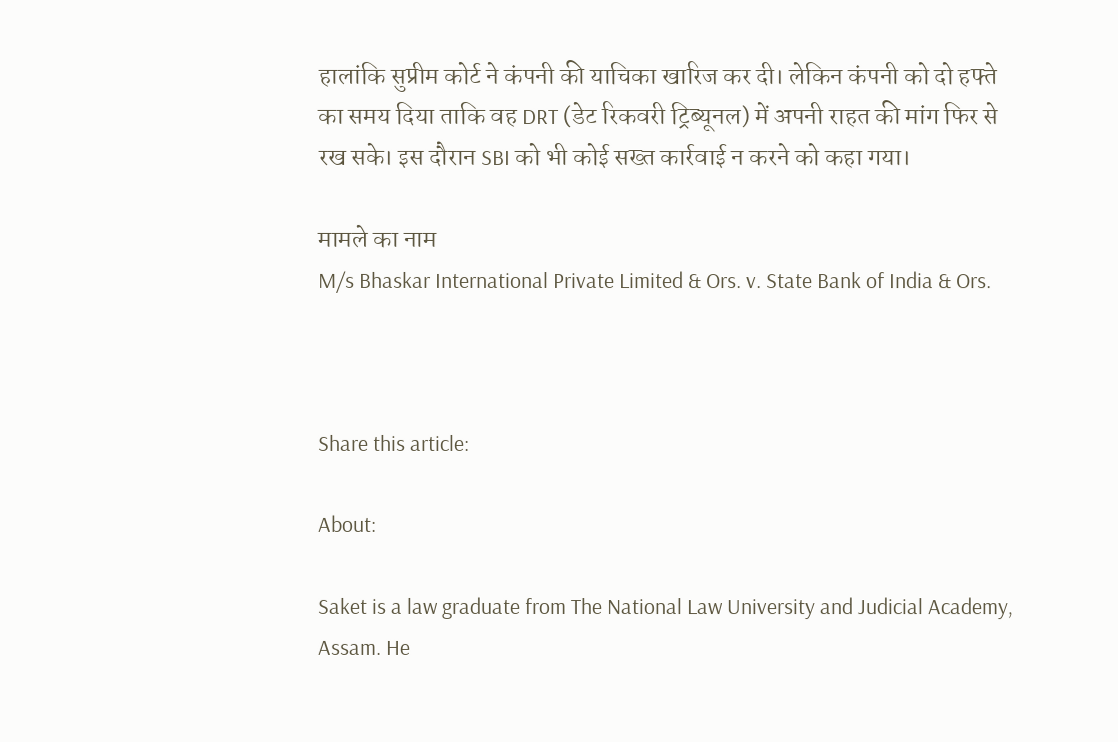हालांकि सुप्रीम कोर्ट ने कंपनी की याचिका खारिज कर दी। लेकिन कंपनी को दो हफ्ते का समय दिया ताकि वह DRT (डेट रिकवरी ट्रिब्यूनल) में अपनी राहत की मांग फिर से रख सके। इस दौरान SBI को भी कोई सख्त कार्रवाई न करने को कहा गया।

मामले का नाम
M/s Bhaskar International Private Limited & Ors. v. State Bank of India & Ors.



Share this article:

About:

Saket is a law graduate from The National Law University and Judicial Academy, Assam. He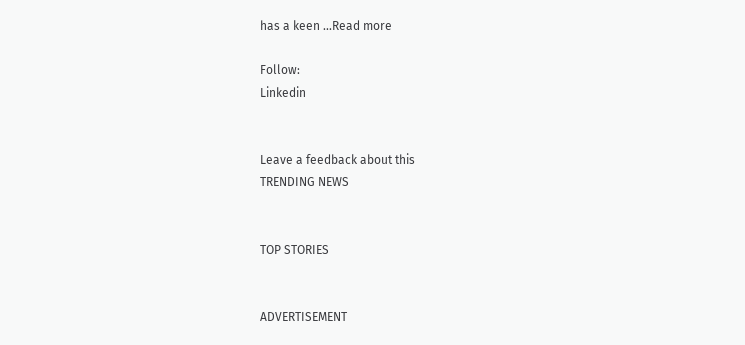has a keen ...Read more

Follow:
Linkedin


Leave a feedback about this
TRENDING NEWS


TOP STORIES


ADVERTISEMENT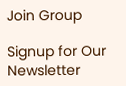Join Group

Signup for Our Newsletter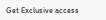Get Exclusive access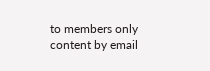to members only content by email